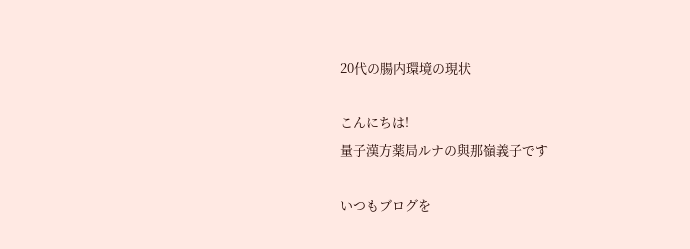20代の腸内環境の現状

こんにちは!
量子漢方薬局ルナの與那嶺義子です

いつもブログを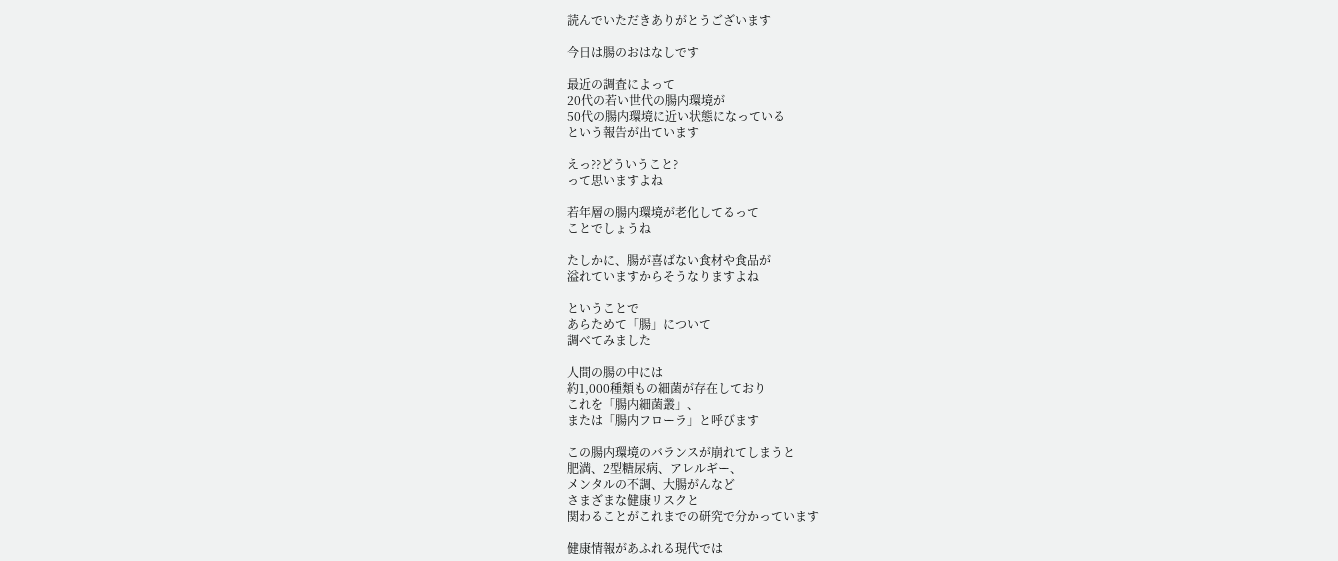読んでいただきありがとうございます

今日は腸のおはなしです

最近の調査によって
20代の若い世代の腸内環境が
50代の腸内環境に近い状態になっている
という報告が出ています

えっ??どういうこと?
って思いますよね

若年層の腸内環境が老化してるって
ことでしょうね

たしかに、腸が喜ばない食材や食品が
溢れていますからそうなりますよね

ということで
あらためて「腸」について
調べてみました

人間の腸の中には
約1,000種類もの細菌が存在しており
これを「腸内細菌叢」、
または「腸内フローラ」と呼びます

この腸内環境のバランスが崩れてしまうと
肥満、2型糖尿病、アレルギー、
メンタルの不調、大腸がんなど
さまざまな健康リスクと
関わることがこれまでの研究で分かっています

健康情報があふれる現代では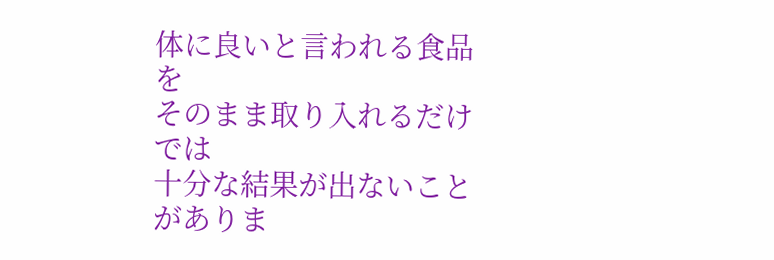体に良いと言われる食品を
そのまま取り入れるだけでは
十分な結果が出ないことがありま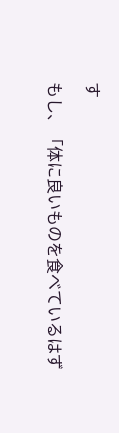す

もし、「体に良いものを食べているはず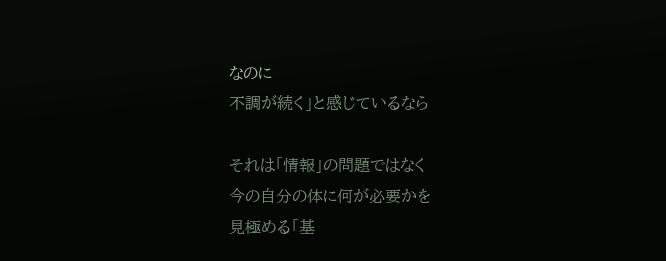なのに
不調が続く」と感じているなら

それは「情報」の問題ではなく
今の自分の体に何が必要かを
見極める「基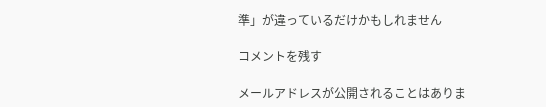準」が違っているだけかもしれません

コメントを残す

メールアドレスが公開されることはありま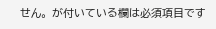せん。 が付いている欄は必須項目です